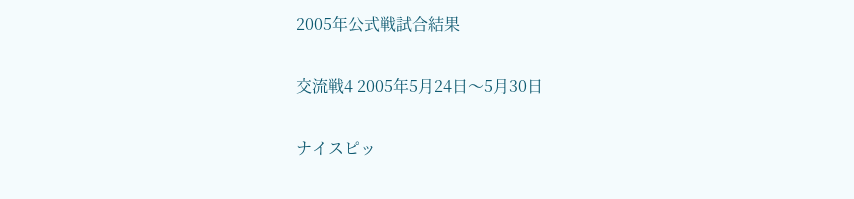2005年公式戦試合結果

交流戦4 2005年5月24日〜5月30日

ナイスピッ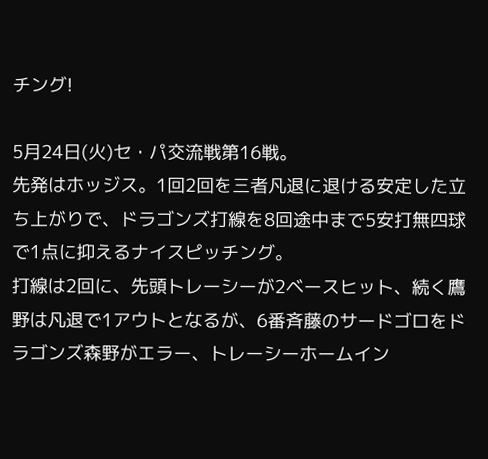チング!

5月24日(火)セ・パ交流戦第16戦。
先発はホッジス。1回2回を三者凡退に退ける安定した立ち上がりで、ドラゴンズ打線を8回途中まで5安打無四球で1点に抑えるナイスピッチング。
打線は2回に、先頭トレーシーが2ベースヒット、続く鷹野は凡退で1アウトとなるが、6番斉藤のサードゴロをドラゴンズ森野がエラー、トレーシーホームイン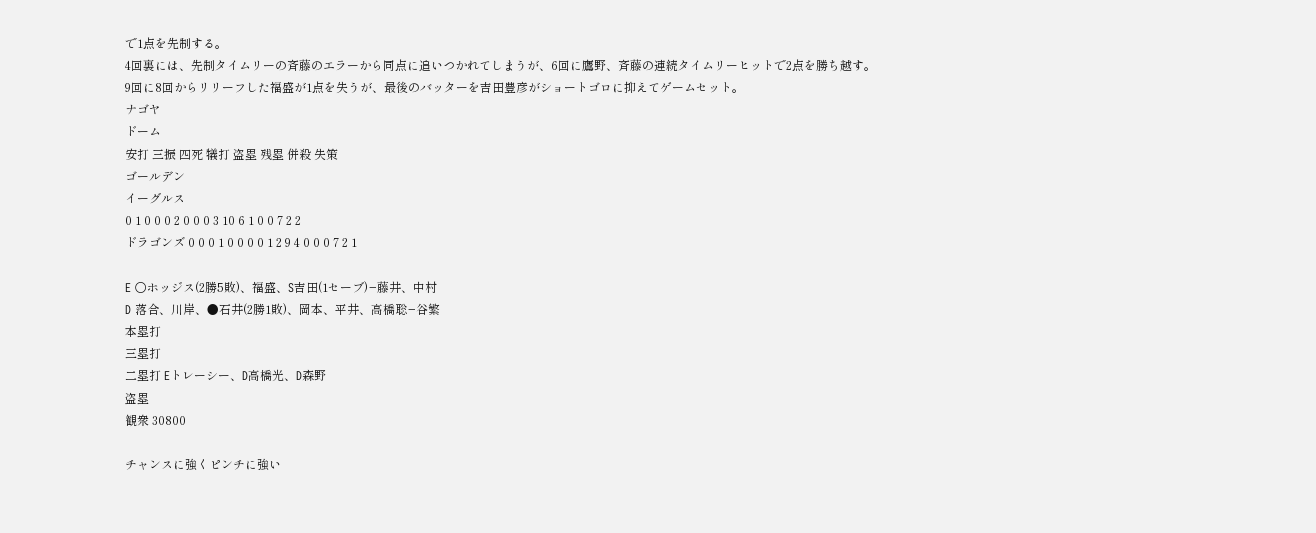で1点を先制する。
4回裏には、先制タイムリーの斉藤のエラーから同点に追いつかれてしまうが、6回に鷹野、斉藤の連続タイムリーヒットで2点を勝ち越す。
9回に8回からリリーフした福盛が1点を失うが、最後のバッターを吉田豊彦がショートゴロに抑えてゲームセット。
ナゴヤ
ドーム
安打 三振 四死 犠打 盗塁 残塁 併殺 失策
ゴールデン
イーグルス
0 1 0 0 0 2 0 0 0 3 10 6 1 0 0 7 2 2
ドラゴンズ 0 0 0 1 0 0 0 0 1 2 9 4 0 0 0 7 2 1

E ○ホッジス(2勝5敗)、福盛、S吉田(1セーブ)−藤井、中村
D 落合、川岸、●石井(2勝1敗)、岡本、平井、高橋聡−谷繁
本塁打
三塁打
二塁打 Eトレーシー、D高橋光、D森野
盗塁
観衆 30800

チャンスに強くピンチに強い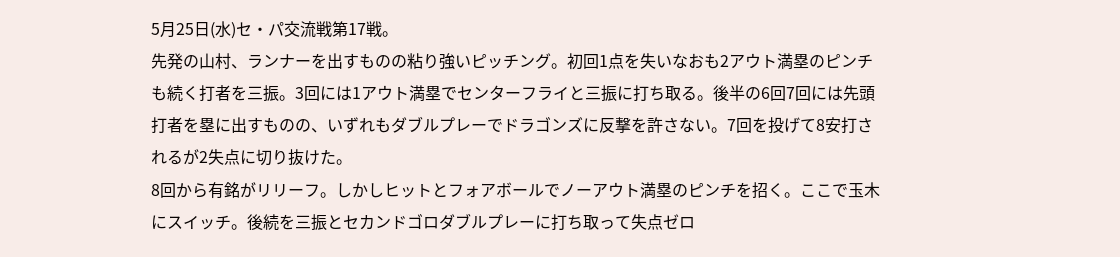5月25日(水)セ・パ交流戦第17戦。
先発の山村、ランナーを出すものの粘り強いピッチング。初回1点を失いなおも2アウト満塁のピンチも続く打者を三振。3回には1アウト満塁でセンターフライと三振に打ち取る。後半の6回7回には先頭打者を塁に出すものの、いずれもダブルプレーでドラゴンズに反撃を許さない。7回を投げて8安打されるが2失点に切り抜けた。
8回から有銘がリリーフ。しかしヒットとフォアボールでノーアウト満塁のピンチを招く。ここで玉木にスイッチ。後続を三振とセカンドゴロダブルプレーに打ち取って失点ゼロ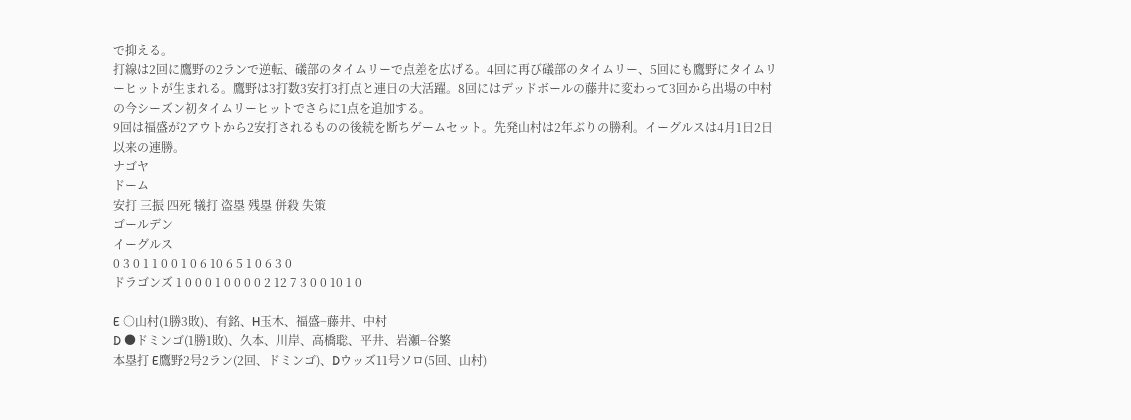で抑える。
打線は2回に鷹野の2ランで逆転、礒部のタイムリーで点差を広げる。4回に再び礒部のタイムリー、5回にも鷹野にタイムリーヒットが生まれる。鷹野は3打数3安打3打点と連日の大活躍。8回にはデッドボールの藤井に変わって3回から出場の中村の今シーズン初タイムリーヒットでさらに1点を追加する。
9回は福盛が2アウトから2安打されるものの後続を断ちゲームセット。先発山村は2年ぶりの勝利。イーグルスは4月1日2日以来の連勝。
ナゴヤ
ドーム
安打 三振 四死 犠打 盗塁 残塁 併殺 失策
ゴールデン
イーグルス
0 3 0 1 1 0 0 1 0 6 10 6 5 1 0 6 3 0
ドラゴンズ 1 0 0 0 1 0 0 0 0 2 12 7 3 0 0 10 1 0

E ○山村(1勝3敗)、有銘、H玉木、福盛−藤井、中村
D ●ドミンゴ(1勝1敗)、久本、川岸、高橋聡、平井、岩瀬−谷繁
本塁打 E鷹野2号2ラン(2回、ドミンゴ)、Dウッズ11号ソロ(5回、山村)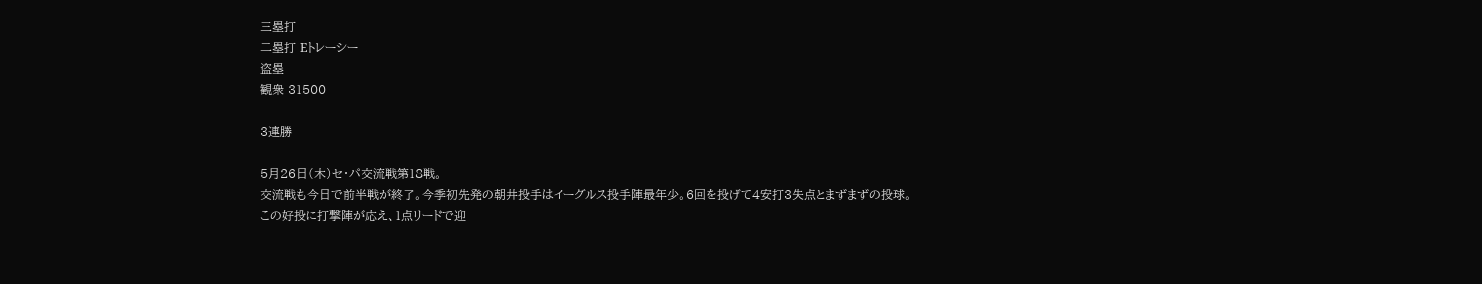三塁打
二塁打 Eトレーシー
盗塁
観衆 31500

3連勝

5月26日(木)セ・パ交流戦第18戦。
交流戦も今日で前半戦が終了。今季初先発の朝井投手はイーグルス投手陣最年少。6回を投げて4安打3失点とまずまずの投球。
この好投に打撃陣が応え、1点リードで迎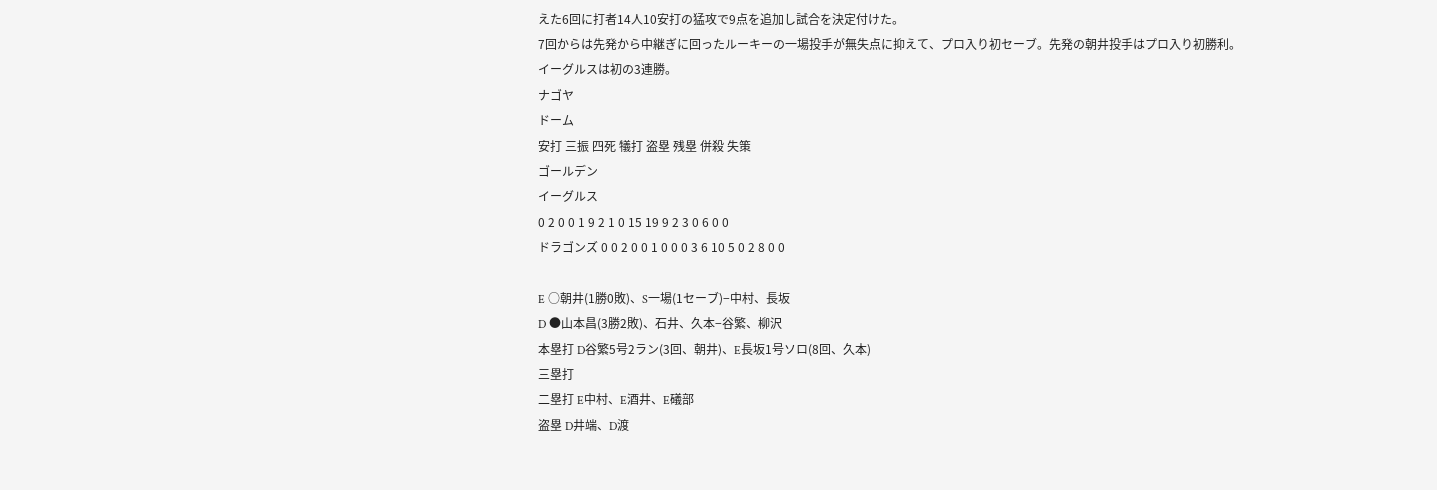えた6回に打者14人10安打の猛攻で9点を追加し試合を決定付けた。
7回からは先発から中継ぎに回ったルーキーの一場投手が無失点に抑えて、プロ入り初セーブ。先発の朝井投手はプロ入り初勝利。
イーグルスは初の3連勝。
ナゴヤ
ドーム
安打 三振 四死 犠打 盗塁 残塁 併殺 失策
ゴールデン
イーグルス
0 2 0 0 1 9 2 1 0 15 19 9 2 3 0 6 0 0
ドラゴンズ 0 0 2 0 0 1 0 0 0 3 6 10 5 0 2 8 0 0

E ○朝井(1勝0敗)、S一場(1セーブ)−中村、長坂
D ●山本昌(3勝2敗)、石井、久本−谷繁、柳沢
本塁打 D谷繁5号2ラン(3回、朝井)、E長坂1号ソロ(8回、久本)
三塁打
二塁打 E中村、E酒井、E礒部
盗塁 D井端、D渡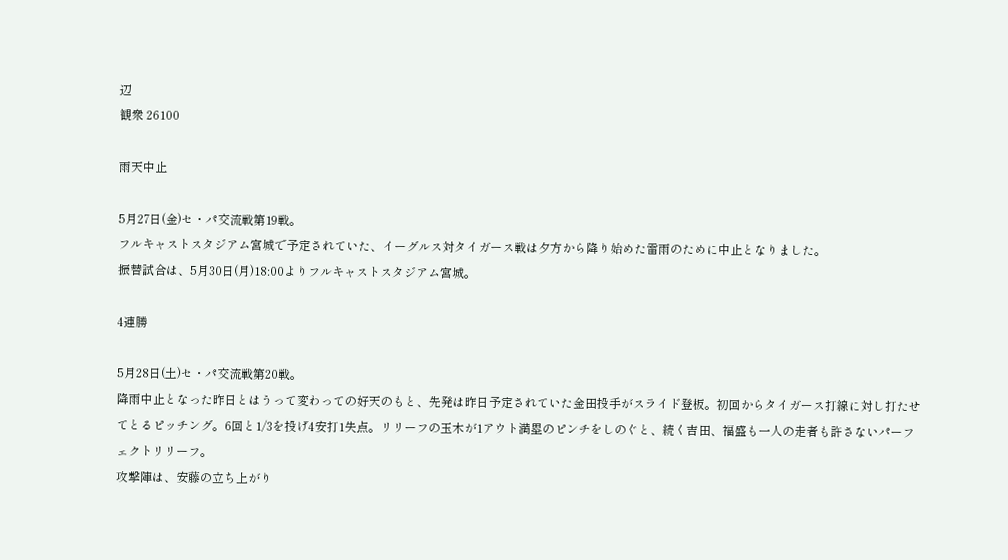辺
観衆 26100

雨天中止

5月27日(金)セ・パ交流戦第19戦。
フルキャストスタジアム宮城で予定されていた、イーグルス対タイガース戦は夕方から降り始めた雷雨のために中止となりました。
振替試合は、5月30日(月)18:00よりフルキャストスタジアム宮城。

4連勝

5月28日(土)セ・パ交流戦第20戦。
降雨中止となった昨日とはうって変わっての好天のもと、先発は昨日予定されていた金田投手がスライド登板。初回からタイガース打線に対し打たせてとるピッチング。6回と1/3を投げ4安打1失点。リリーフの玉木が1アウト満塁のピンチをしのぐと、続く吉田、福盛も一人の走者も許さないパーフェクトリリーフ。
攻撃陣は、安藤の立ち上がり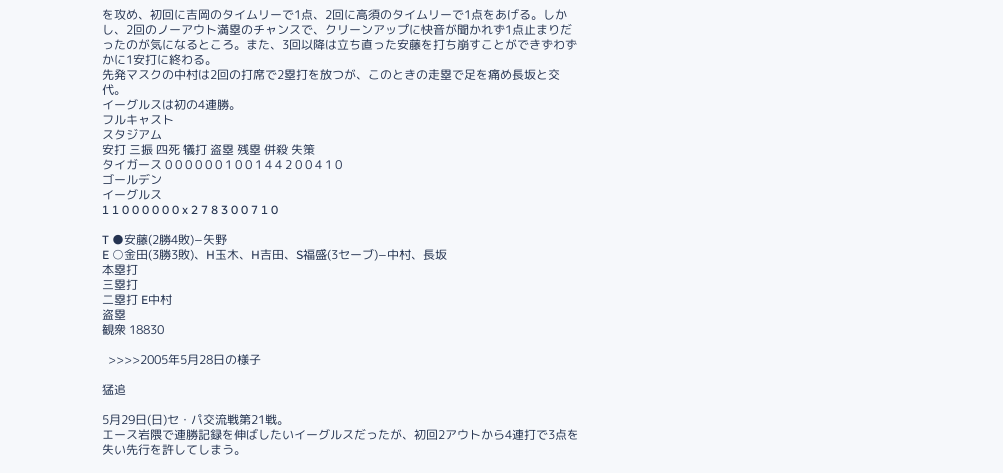を攻め、初回に吉岡のタイムリーで1点、2回に高須のタイムリーで1点をあげる。しかし、2回のノーアウト満塁のチャンスで、クリーンアップに快音が聞かれず1点止まりだったのが気になるところ。また、3回以降は立ち直った安藤を打ち崩すことができずわずかに1安打に終わる。
先発マスクの中村は2回の打席で2塁打を放つが、このときの走塁で足を痛め長坂と交代。
イーグルスは初の4連勝。
フルキャスト
スタジアム
安打 三振 四死 犠打 盗塁 残塁 併殺 失策
タイガース 0 0 0 0 0 0 1 0 0 1 4 4 2 0 0 4 1 0
ゴールデン
イーグルス
1 1 0 0 0 0 0 0 x 2 7 8 3 0 0 7 1 0

T ●安藤(2勝4敗)−矢野
E ○金田(3勝3敗)、H玉木、H吉田、S福盛(3セーブ)−中村、長坂
本塁打
三塁打
二塁打 E中村
盗塁
観衆 18830

  >>>>2005年5月28日の様子

猛追

5月29日(日)セ・パ交流戦第21戦。
エース岩隈で連勝記録を伸ばしたいイーグルスだったが、初回2アウトから4連打で3点を失い先行を許してしまう。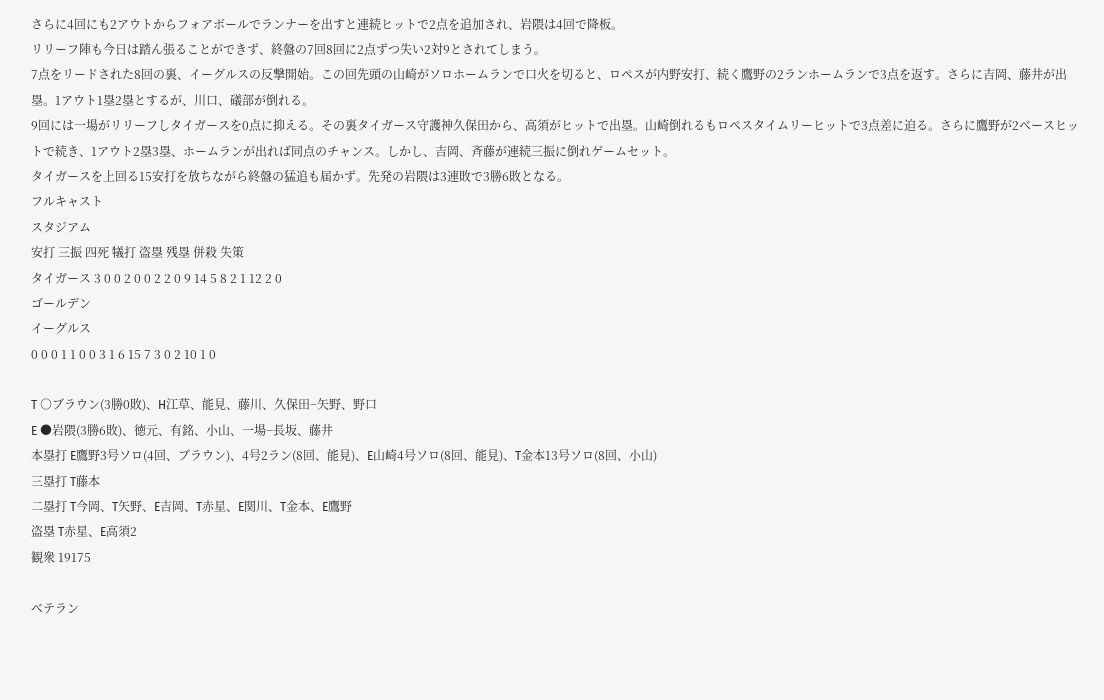さらに4回にも2アウトからフォアボールでランナーを出すと連続ヒットで2点を追加され、岩隈は4回で降板。
リリーフ陣も今日は踏ん張ることができず、終盤の7回8回に2点ずつ失い2対9とされてしまう。
7点をリードされた8回の裏、イーグルスの反撃開始。この回先頭の山崎がソロホームランで口火を切ると、ロペスが内野安打、続く鷹野の2ランホームランで3点を返す。さらに吉岡、藤井が出塁。1アウト1塁2塁とするが、川口、礒部が倒れる。
9回には一場がリリーフしタイガースを0点に抑える。その裏タイガース守護神久保田から、高須がヒットで出塁。山崎倒れるもロペスタイムリーヒットで3点差に迫る。さらに鷹野が2ベースヒットで続き、1アウト2塁3塁、ホームランが出れば同点のチャンス。しかし、吉岡、斉藤が連続三振に倒れゲームセット。
タイガースを上回る15安打を放ちながら終盤の猛追も届かず。先発の岩隈は3連敗で3勝6敗となる。
フルキャスト
スタジアム
安打 三振 四死 犠打 盗塁 残塁 併殺 失策
タイガース 3 0 0 2 0 0 2 2 0 9 14 5 8 2 1 12 2 0
ゴールデン
イーグルス
0 0 0 1 1 0 0 3 1 6 15 7 3 0 2 10 1 0

T ○ブラウン(3勝0敗)、H江草、能見、藤川、久保田−矢野、野口
E ●岩隈(3勝6敗)、徳元、有銘、小山、一場−長坂、藤井
本塁打 E鷹野3号ソロ(4回、ブラウン)、4号2ラン(8回、能見)、E山崎4号ソロ(8回、能見)、T金本13号ソロ(8回、小山)
三塁打 T藤本
二塁打 T今岡、T矢野、E吉岡、T赤星、E関川、T金本、E鷹野
盗塁 T赤星、E高須2
観衆 19175

ベテラン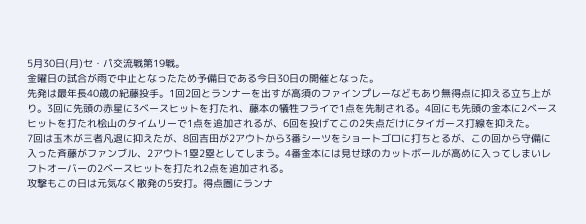5月30日(月)セ・パ交流戦第19戦。
金曜日の試合が雨で中止となったため予備日である今日30日の開催となった。
先発は最年長40歳の紀藤投手。1回2回とランナーを出すが高須のファインプレーなどもあり無得点に抑える立ち上がり。3回に先頭の赤星に3ベースヒットを打たれ、藤本の犠牲フライで1点を先制される。4回にも先頭の金本に2ベースヒットを打たれ桧山のタイムリーで1点を追加されるが、6回を投げてこの2失点だけにタイガース打線を抑えた。
7回は玉木が三者凡退に抑えたが、8回吉田が2アウトから3番シーツをショートゴロに打ちとるが、この回から守備に入った斉藤がファンブル、2アウト1塁2塁としてしまう。4番金本には見せ球のカットボールが高めに入ってしまいレフトオーバーの2ベースヒットを打たれ2点を追加される。
攻撃もこの日は元気なく散発の5安打。得点圏にランナ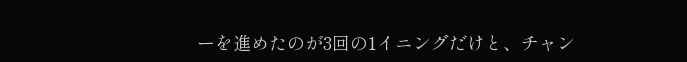ーを進めたのが3回の1イニングだけと、チャン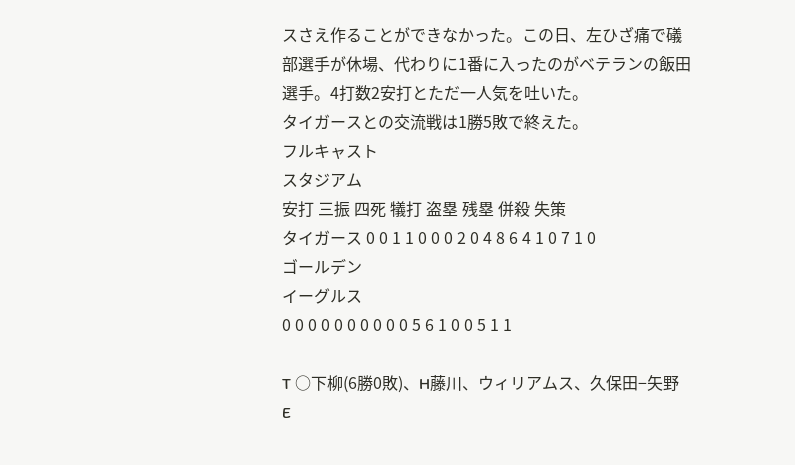スさえ作ることができなかった。この日、左ひざ痛で礒部選手が休場、代わりに1番に入ったのがベテランの飯田選手。4打数2安打とただ一人気を吐いた。
タイガースとの交流戦は1勝5敗で終えた。
フルキャスト
スタジアム
安打 三振 四死 犠打 盗塁 残塁 併殺 失策
タイガース 0 0 1 1 0 0 0 2 0 4 8 6 4 1 0 7 1 0
ゴールデン
イーグルス
0 0 0 0 0 0 0 0 0 0 5 6 1 0 0 5 1 1

T ○下柳(6勝0敗)、H藤川、ウィリアムス、久保田−矢野
E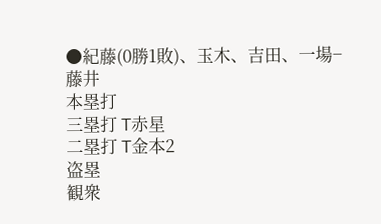●紀藤(0勝1敗)、玉木、吉田、一場−藤井
本塁打
三塁打 T赤星
二塁打 T金本2
盗塁
観衆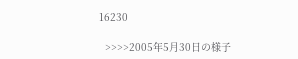16230

  >>>>2005年5月30日の様子